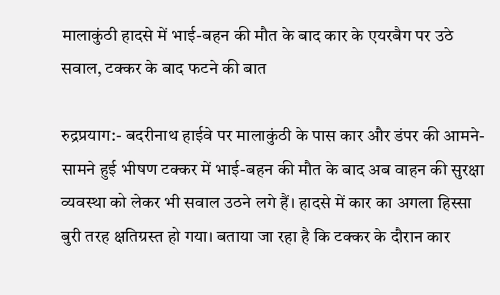मालाकुंठी हादसे में भाई-बहन की मौत के बाद कार के एयरबैग पर उठे सवाल, टक्कर के बाद फटने की बात

रुद्रप्रयाग:- बदरीनाथ हाईवे पर मालाकुंठी के पास कार और डंपर की आमने-सामने हुई भीषण टक्कर में भाई-बहन की मौत के बाद अब वाहन की सुरक्षा व्यवस्था को लेकर भी सवाल उठने लगे हैं। हादसे में कार का अगला हिस्सा बुरी तरह क्षतिग्रस्त हो गया। बताया जा रहा है कि टक्कर के दौरान कार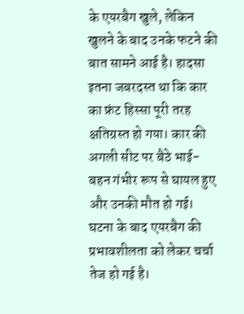के एयरबैग खुले, लेकिन खुलने के बाद उनके फटने की बात सामने आई है। हादसा इतना जबरदस्त था कि कार का फ्रंट हिस्सा पूरी तरह क्षतिग्रस्त हो गया। कार की अगली सीट पर बैठे भाई-बहन गंभीर रूप से घायल हुए और उनकी मौत हो गई। घटना के बाद एयरबैग की प्रभावशीलता को लेकर चर्चा तेज हो गई है।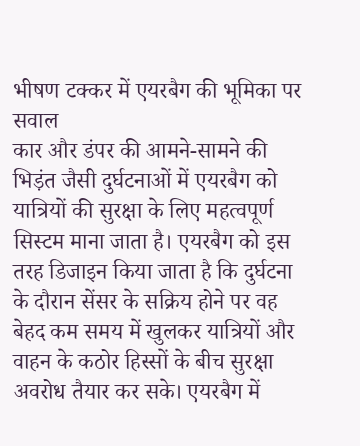भीषण टक्कर में एयरबैग की भूमिका पर सवाल
कार और डंपर की आमने-सामने की भिड़ंत जैसी दुर्घटनाओं में एयरबैग को यात्रियों की सुरक्षा के लिए महत्वपूर्ण सिस्टम माना जाता है। एयरबैग को इस तरह डिजाइन किया जाता है कि दुर्घटना के दौरान सेंसर के सक्रिय होने पर वह बेहद कम समय में खुलकर यात्रियों और वाहन के कठोर हिस्सों के बीच सुरक्षा अवरोध तैयार कर सके। एयरबैग में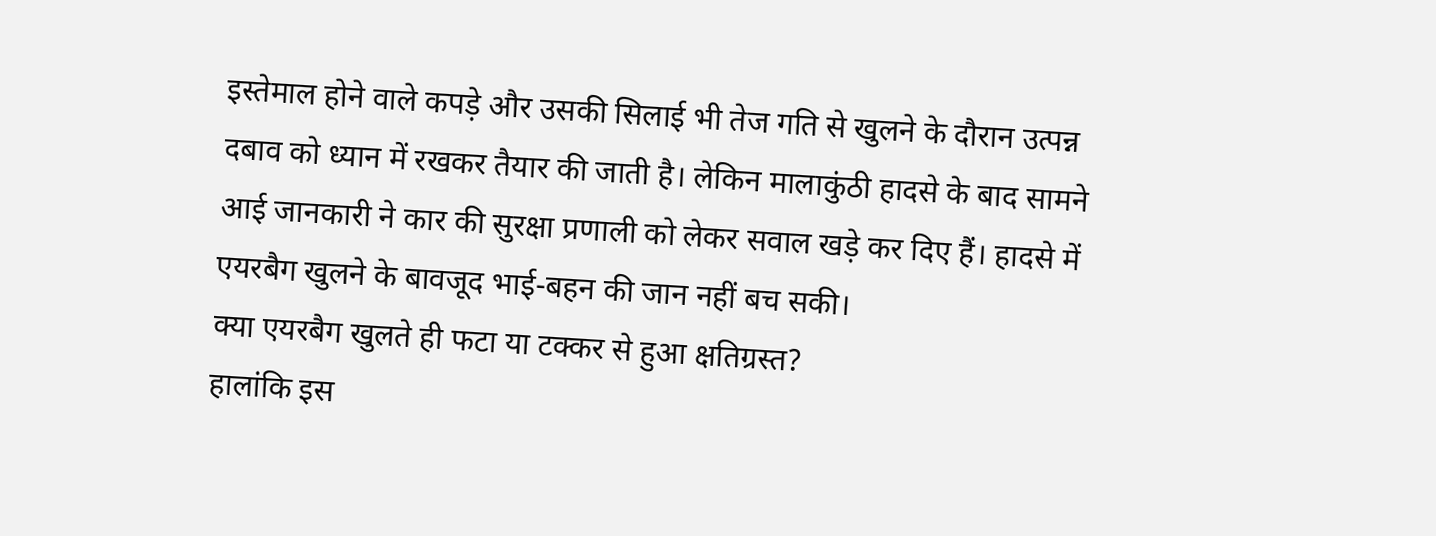इस्तेमाल होने वाले कपड़े और उसकी सिलाई भी तेज गति से खुलने के दौरान उत्पन्न दबाव को ध्यान में रखकर तैयार की जाती है। लेकिन मालाकुंठी हादसे के बाद सामने आई जानकारी ने कार की सुरक्षा प्रणाली को लेकर सवाल खड़े कर दिए हैं। हादसे में एयरबैग खुलने के बावजूद भाई-बहन की जान नहीं बच सकी।
क्या एयरबैग खुलते ही फटा या टक्कर से हुआ क्षतिग्रस्त?
हालांकि इस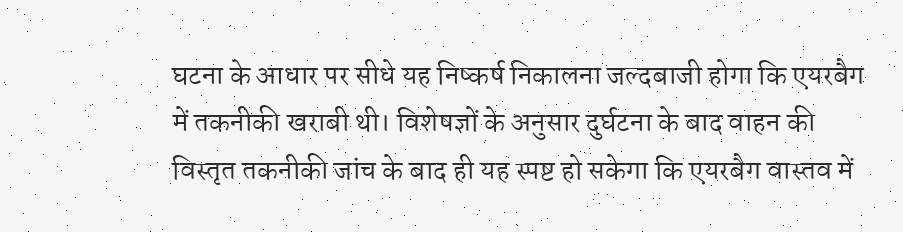घटना के आधार पर सीधे यह निष्कर्ष निकालना जल्दबाजी होगा कि एयरबैग में तकनीकी खराबी थी। विशेषज्ञों के अनुसार दुर्घटना के बाद वाहन की विस्तृत तकनीकी जांच के बाद ही यह स्पष्ट हो सकेगा कि एयरबैग वास्तव में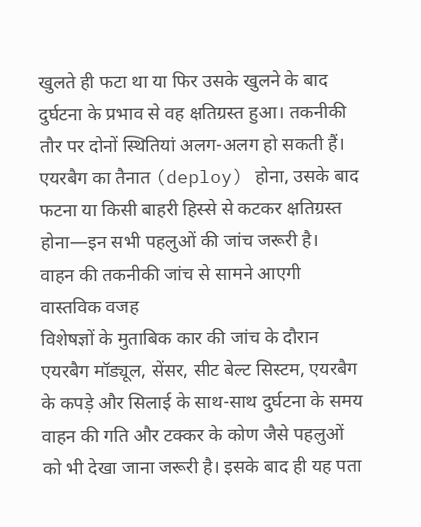खुलते ही फटा था या फिर उसके खुलने के बाद दुर्घटना के प्रभाव से वह क्षतिग्रस्त हुआ। तकनीकी तौर पर दोनों स्थितियां अलग-अलग हो सकती हैं। एयरबैग का तैनात (deploy) होना, उसके बाद फटना या किसी बाहरी हिस्से से कटकर क्षतिग्रस्त होना—इन सभी पहलुओं की जांच जरूरी है।
वाहन की तकनीकी जांच से सामने आएगी वास्तविक वजह
विशेषज्ञों के मुताबिक कार की जांच के दौरान एयरबैग मॉड्यूल, सेंसर, सीट बेल्ट सिस्टम, एयरबैग के कपड़े और सिलाई के साथ-साथ दुर्घटना के समय वाहन की गति और टक्कर के कोण जैसे पहलुओं को भी देखा जाना जरूरी है। इसके बाद ही यह पता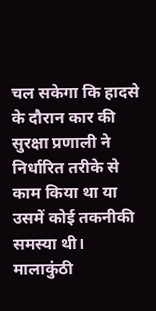चल सकेगा कि हादसे के दौरान कार की सुरक्षा प्रणाली ने निर्धारित तरीके से काम किया था या उसमें कोई तकनीकी समस्या थी। मालाकुंठी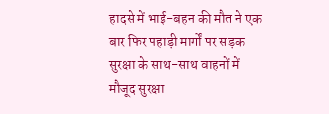हादसे में भाई-बहन की मौत ने एक बार फिर पहाड़ी मार्गों पर सड़क सुरक्षा के साथ-साथ वाहनों में मौजूद सुरक्षा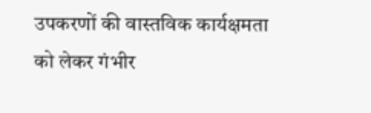उपकरणों की वास्तविक कार्यक्षमता को लेकर गंभीर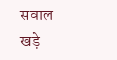सवाल खड़े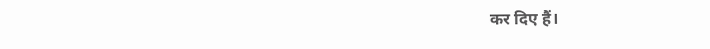कर दिए हैं।